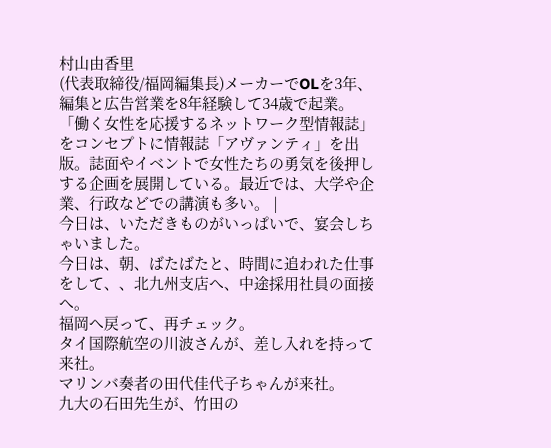村山由香里
(代表取締役/福岡編集長)メーカーでOLを3年、編集と広告営業を8年経験して34歳で起業。「働く女性を応援するネットワーク型情報誌」をコンセプトに情報誌「アヴァンティ」を出版。誌面やイベントで女性たちの勇気を後押しする企画を展開している。最近では、大学や企業、行政などでの講演も多い。 |
今日は、いただきものがいっぱいで、宴会しちゃいました。
今日は、朝、ばたばたと、時間に追われた仕事をして、、北九州支店へ、中途採用社員の面接へ。
福岡へ戻って、再チェック。
タイ国際航空の川波さんが、差し入れを持って来社。
マリンバ奏者の田代佳代子ちゃんが来社。
九大の石田先生が、竹田の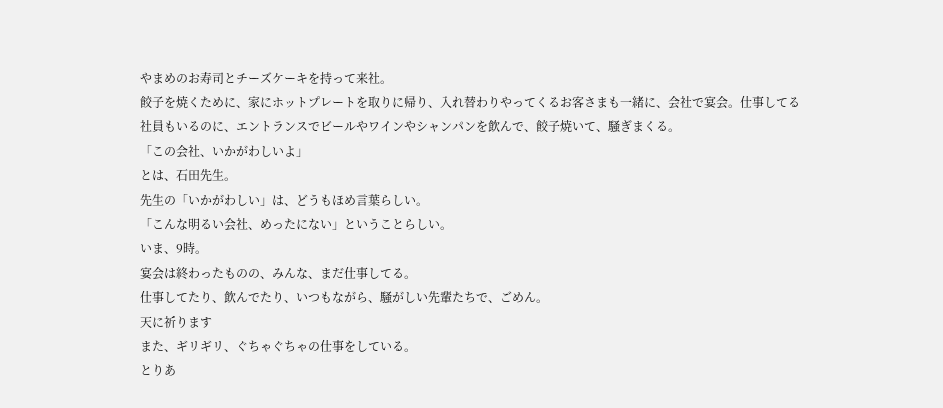やまめのお寿司とチーズケーキを持って来社。
餃子を焼くために、家にホットプレートを取りに帰り、入れ替わりやってくるお客さまも一緒に、会社で宴会。仕事してる社員もいるのに、エントランスでビールやワインやシャンパンを飲んで、餃子焼いて、騒ぎまくる。
「この会社、いかがわしいよ」
とは、石田先生。
先生の「いかがわしい」は、どうもほめ言葉らしい。
「こんな明るい会社、めったにない」ということらしい。
いま、9時。
宴会は終わったものの、みんな、まだ仕事してる。
仕事してたり、飲んでたり、いつもながら、騒がしい先輩たちで、ごめん。
天に祈ります
また、ギリギリ、ぐちゃぐちゃの仕事をしている。
とりあ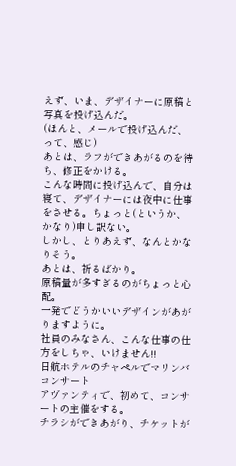えず、いま、デザイナーに原稿と写真を投げ込んだ。
(ほんと、メールで投げ込んだ、って、感じ)
あとは、ラフができあがるのを待ち、修正をかける。
こんな時間に投げ込んで、自分は寝て、デザイナーには夜中に仕事をさせる。ちょっと(というか、かなり)申し訳ない。
しかし、とりあえず、なんとかなりそう。
あとは、祈るばかり。
原稿量が多すぎるのがちょっと心配。
一発でどうかいいデザインがあがりますように。
社員のみなさん、こんな仕事の仕方をしちゃ、いけません!!
日航ホテルのチャペルでマリンバコンサート
アヴァンティで、初めて、コンサートの主催をする。
チラシができあがり、チケットが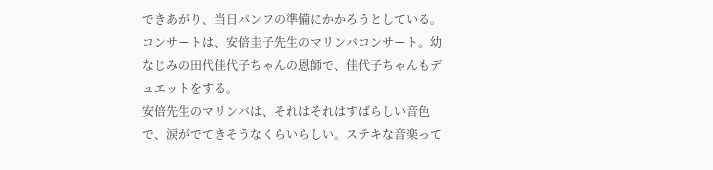できあがり、当日パンフの準備にかかろうとしている。
コンサートは、安倍圭子先生のマリンバコンサート。幼なじみの田代佳代子ちゃんの恩師で、佳代子ちゃんもデュエットをする。
安倍先生のマリンバは、それはそれはすばらしい音色で、涙がでてきそうなくらいらしい。ステキな音楽って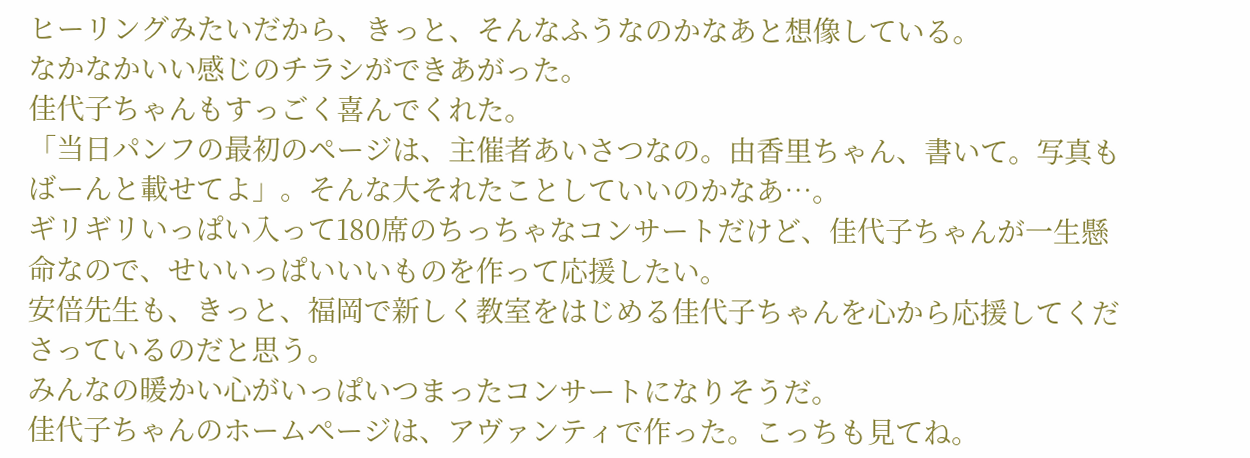ヒーリングみたいだから、きっと、そんなふうなのかなあと想像している。
なかなかいい感じのチラシができあがった。
佳代子ちゃんもすっごく喜んでくれた。
「当日パンフの最初のページは、主催者あいさつなの。由香里ちゃん、書いて。写真もばーんと載せてよ」。そんな大それたことしていいのかなあ…。
ギリギリいっぱい入って180席のちっちゃなコンサートだけど、佳代子ちゃんが一生懸命なので、せいいっぱいいいものを作って応援したい。
安倍先生も、きっと、福岡で新しく教室をはじめる佳代子ちゃんを心から応援してくださっているのだと思う。
みんなの暖かい心がいっぱいつまったコンサートになりそうだ。
佳代子ちゃんのホームページは、アヴァンティで作った。こっちも見てね。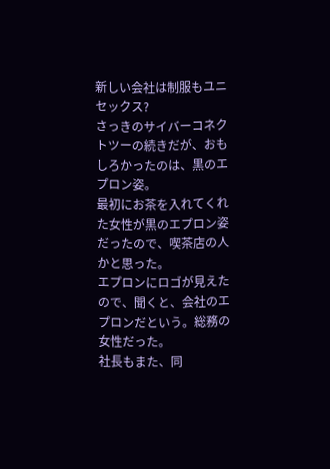新しい会社は制服もユニセックス?
さっきのサイバーコネクトツーの続きだが、おもしろかったのは、黒のエプロン姿。
最初にお茶を入れてくれた女性が黒のエプロン姿だったので、喫茶店の人かと思った。
エプロンにロゴが見えたので、聞くと、会社のエプロンだという。総務の女性だった。
社長もまた、同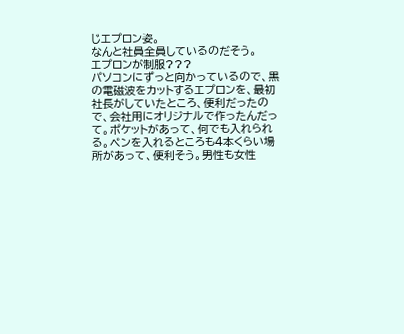じエプロン姿。
なんと社員全員しているのだそう。
エプロンが制服???
パソコンにずっと向かっているので、黒の電磁波をカットするエプロンを、最初社長がしていたところ、便利だったので、会社用にオリジナルで作ったんだって。ポケットがあって、何でも入れられる。ペンを入れるところも4本くらい場所があって、便利そう。男性も女性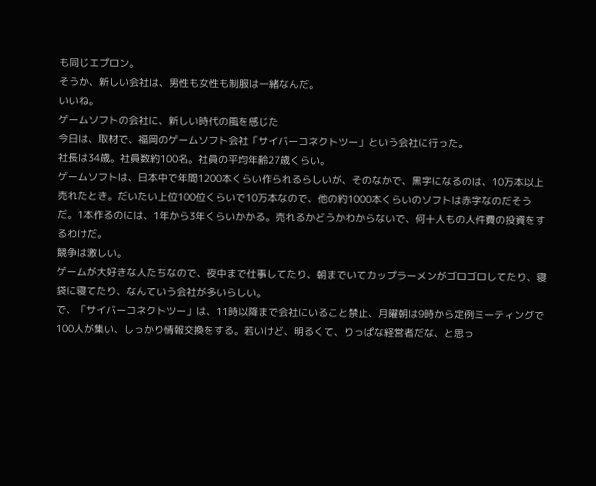も同じエプロン。
そうか、新しい会社は、男性も女性も制服は一緒なんだ。
いいね。
ゲームソフトの会社に、新しい時代の風を感じた
今日は、取材で、福岡のゲームソフト会社「サイバーコネクトツー」という会社に行った。
社長は34歳。社員数約100名。社員の平均年齢27歳くらい。
ゲームソフトは、日本中で年間1200本くらい作られるらしいが、そのなかで、黒字になるのは、10万本以上売れたとき。だいたい上位100位くらいで10万本なので、他の約1000本くらいのソフトは赤字なのだそうだ。1本作るのには、1年から3年くらいかかる。売れるかどうかわからないで、何十人もの人件費の投資をするわけだ。
競争は激しい。
ゲームが大好きな人たちなので、夜中まで仕事してたり、朝までいてカップラーメンがゴロゴロしてたり、寝袋に寝てたり、なんていう会社が多いらしい。
で、「サイバーコネクトツー」は、11時以降まで会社にいること禁止、月曜朝は9時から定例ミーティングで100人が集い、しっかり情報交換をする。若いけど、明るくて、りっぱな経営者だな、と思っ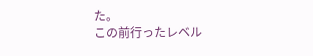た。
この前行ったレベル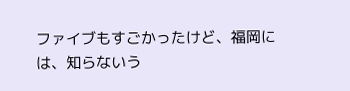ファイブもすごかったけど、福岡には、知らないう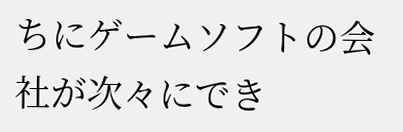ちにゲームソフトの会社が次々にでき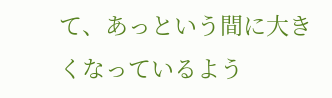て、あっという間に大きくなっているよう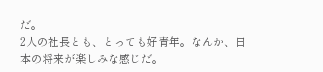だ。
2人の社長とも、とっても好青年。なんか、日本の将来が楽しみな感じだ。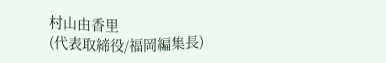村山由香里
(代表取締役/福岡編集長)